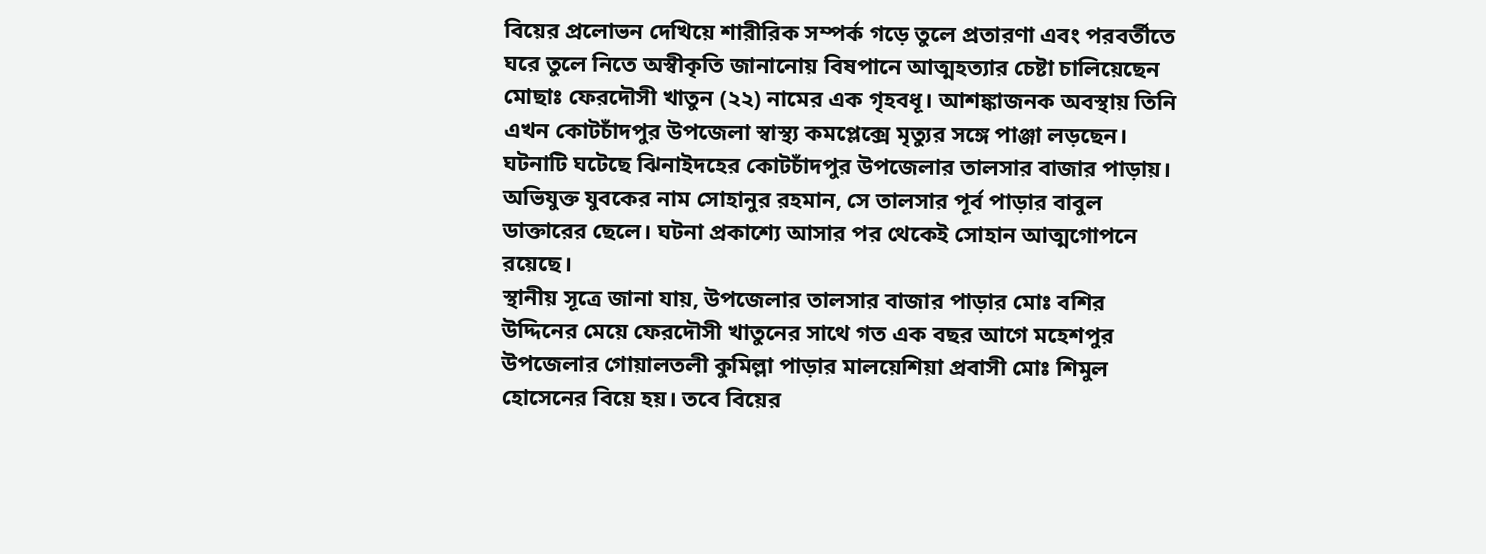বিয়ের প্রলোভন দেখিয়ে শারীরিক সম্পর্ক গড়ে তুলে প্রতারণা এবং পরবর্তীতে ঘরে তুলে নিতে অস্বীকৃতি জানানোয় বিষপানে আত্মহত্যার চেষ্টা চালিয়েছেন মোছাঃ ফেরদৌসী খাতুন (২২) নামের এক গৃহবধূ। আশঙ্কাজনক অবস্থায় তিনি এখন কোটচাঁদপুর উপজেলা স্বাস্থ্য কমপ্লেক্সে মৃত্যুর সঙ্গে পাঞ্জা লড়ছেন। ঘটনাটি ঘটেছে ঝিনাইদহের কোটচাঁদপুর উপজেলার তালসার বাজার পাড়ায়।
অভিযুক্ত যুবকের নাম সোহানুর রহমান, সে তালসার পূর্ব পাড়ার বাবুল ডাক্তারের ছেলে। ঘটনা প্রকাশ্যে আসার পর থেকেই সোহান আত্মগোপনে রয়েছে।
স্থানীয় সূত্রে জানা যায়, উপজেলার তালসার বাজার পাড়ার মোঃ বশির উদ্দিনের মেয়ে ফেরদৌসী খাতুনের সাথে গত এক বছর আগে মহেশপুর উপজেলার গোয়ালতলী কুমিল্লা পাড়ার মালয়েশিয়া প্রবাসী মোঃ শিমুল হোসেনের বিয়ে হয়। তবে বিয়ের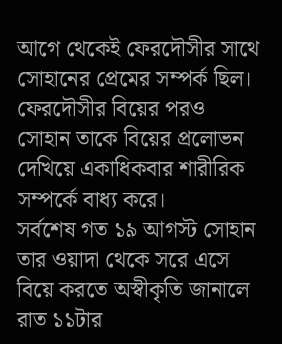আগে থেকেই ফেরদৌসীর সাথে সোহানের প্রেমের সম্পর্ক ছিল। ফেরদৌসীর বিয়ের পরও সোহান তাকে বিয়ের প্রলোভন দেখিয়ে একাধিকবার শারীরিক সম্পর্কে বাধ্য করে।
সর্বশেষ গত ১৯ আগস্ট সোহান তার ওয়াদা থেকে সরে এসে বিয়ে করতে অস্বীকৃতি জানালে রাত ১১টার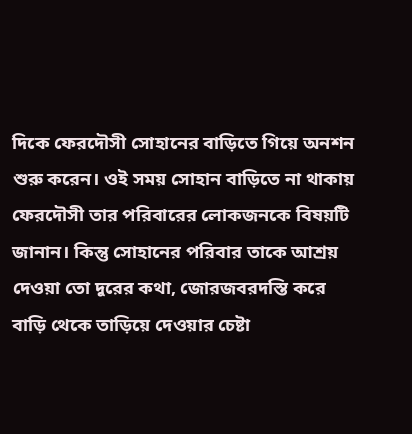দিকে ফেরদৌসী সোহানের বাড়িতে গিয়ে অনশন শুরু করেন। ওই সময় সোহান বাড়িতে না থাকায় ফেরদৌসী তার পরিবারের লোকজনকে বিষয়টি জানান। কিন্তু সোহানের পরিবার তাকে আশ্রয় দেওয়া তো দূরের কথা, জোরজবরদস্তি করে বাড়ি থেকে তাড়িয়ে দেওয়ার চেষ্টা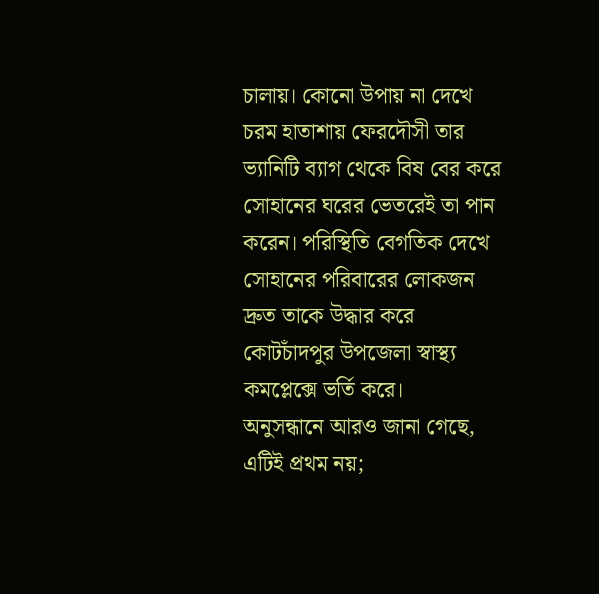চালায়। কোনো উপায় না দেখে চরম হাতাশায় ফেরদৌসী তার ভ্যানিটি ব্যাগ থেকে বিষ বের করে সোহানের ঘরের ভেতরেই তা পান করেন। পরিস্থিতি বেগতিক দেখে সোহানের পরিবারের লোকজন দ্রুত তাকে উদ্ধার করে কোটচাঁদপুর উপজেলা স্বাস্থ্য কমপ্লেক্সে ভর্তি করে।
অনুসন্ধানে আরও জানা গেছে, এটিই প্রথম নয়;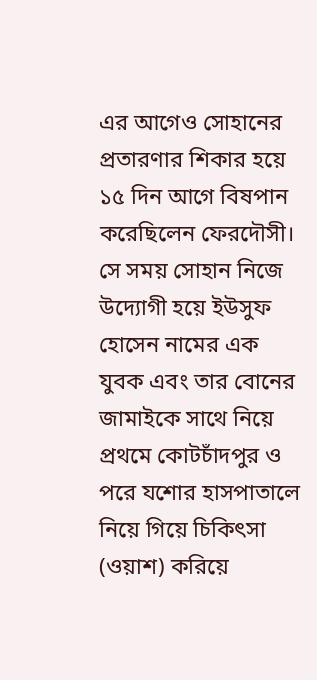এর আগেও সোহানের প্রতারণার শিকার হয়ে ১৫ দিন আগে বিষপান করেছিলেন ফেরদৌসী। সে সময় সোহান নিজে উদ্যোগী হয়ে ইউসুফ হোসেন নামের এক যুবক এবং তার বোনের জামাইকে সাথে নিয়ে প্রথমে কোটচাঁদপুর ও পরে যশোর হাসপাতালে নিয়ে গিয়ে চিকিৎসা (ওয়াশ) করিয়ে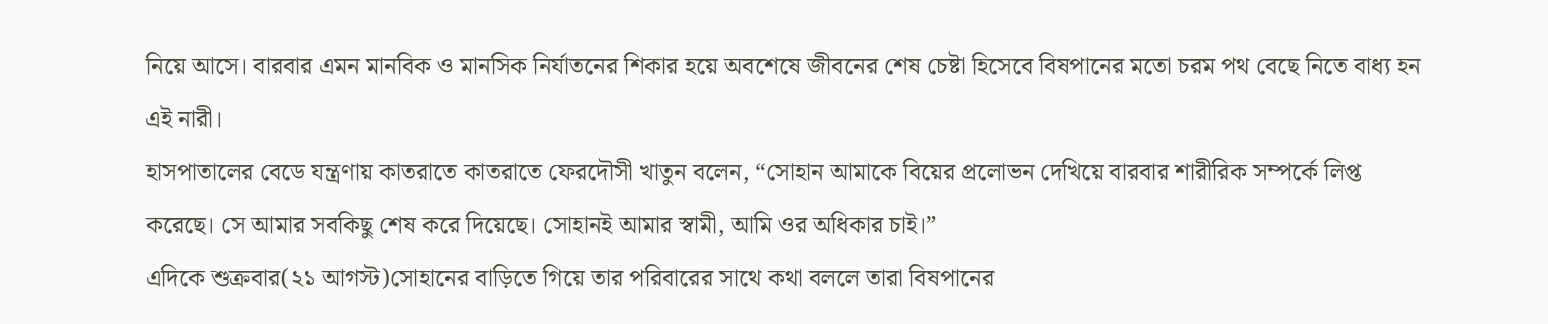নিয়ে আসে। বারবার এমন মানবিক ও মানসিক নির্যাতনের শিকার হয়ে অবশেষে জীবনের শেষ চেষ্টা হিসেবে বিষপানের মতো চরম পথ বেছে নিতে বাধ্য হন এই নারী।
হাসপাতালের বেডে যন্ত্রণায় কাতরাতে কাতরাতে ফেরদৌসী খাতুন বলেন, “সোহান আমাকে বিয়ের প্রলোভন দেখিয়ে বারবার শারীরিক সম্পর্কে লিপ্ত করেছে। সে আমার সবকিছু শেষ করে দিয়েছে। সোহানই আমার স্বামী, আমি ওর অধিকার চাই।”
এদিকে শুক্রবার(২১ আগস্ট)সোহানের বাড়িতে গিয়ে তার পরিবারের সাথে কথা বললে তারা বিষপানের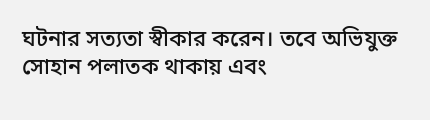ঘটনার সত্যতা স্বীকার করেন। তবে অভিযুক্ত সোহান পলাতক থাকায় এবং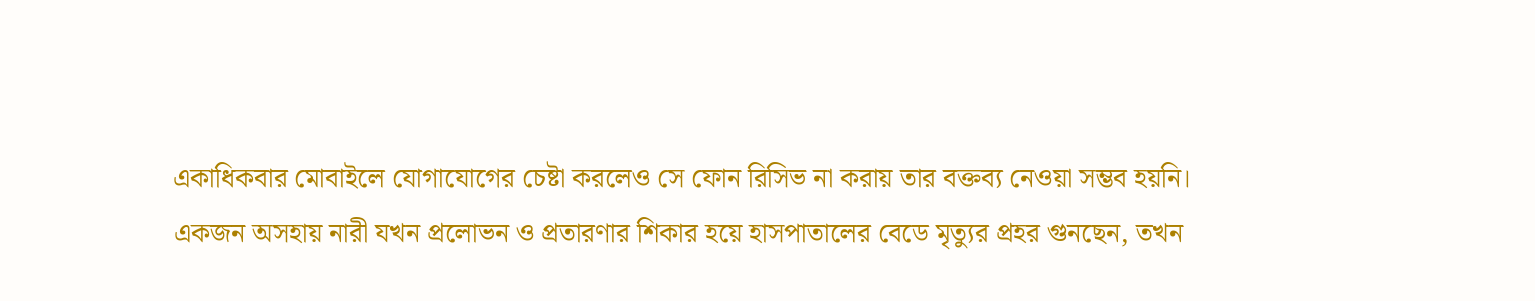একাধিকবার মোবাইলে যোগাযোগের চেষ্টা করলেও সে ফোন রিসিভ না করায় তার বক্তব্য নেওয়া সম্ভব হয়নি।
একজন অসহায় নারী যখন প্রলোভন ও প্রতারণার শিকার হয়ে হাসপাতালের বেডে মৃত্যুর প্রহর গুনছেন, তখন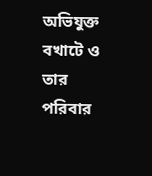অভিযুক্ত বখাটে ও তার পরিবার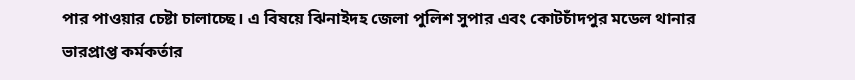পার পাওয়ার চেষ্টা চালাচ্ছে। এ বিষয়ে ঝিনাইদহ জেলা পুলিশ সুপার এবং কোটচাঁদপুর মডেল থানার ভারপ্রাপ্ত কর্মকর্তার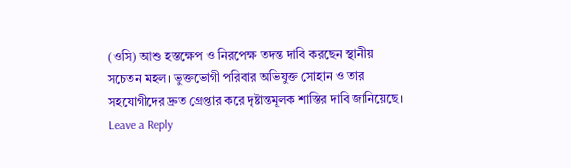(ওসি) আশু হস্তক্ষেপ ও নিরপেক্ষ তদন্ত দাবি করছেন স্থানীয় সচেতন মহল। ভুক্তভোগী পরিবার অভিযুক্ত সোহান ও তার সহযোগীদের দ্রুত গ্রেপ্তার করে দৃষ্টান্তমূলক শাস্তির দাবি জানিয়েছে।
Leave a Reply